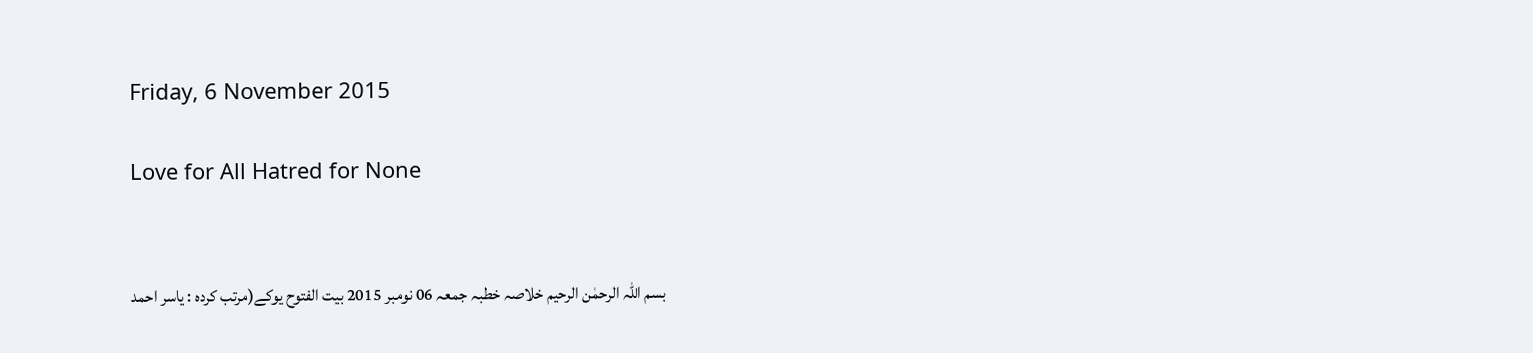Friday, 6 November 2015

Love for All Hatred for None


بسم اللہ الرحمٰن الرحیم خلاصہ خطبہ جمعہ 06 نومبر 2015 بیت الفتوح یوکے(مرتب کردہ : یاسر احمد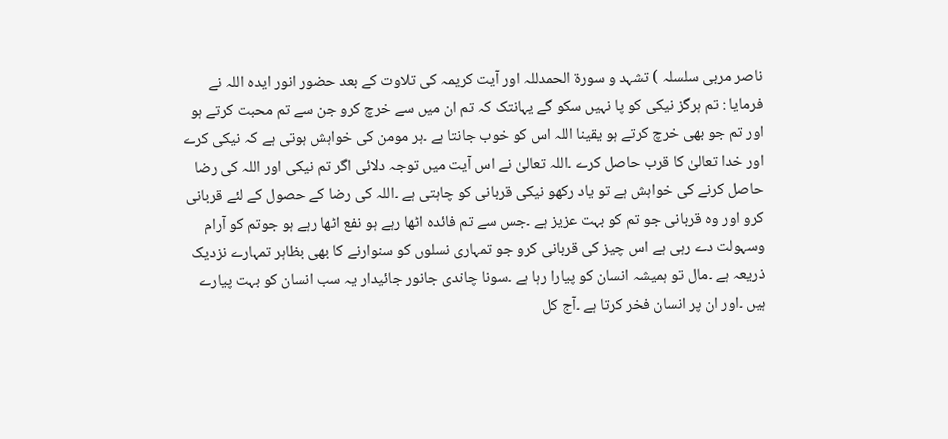ناصر مربی سلسلہ ) تشہد و سورة الحمدللہ اور آیت کریمہ کی تلاوت کے بعد حضور انور ایدہ اللہ نے فرمایا : تم ہرگز نیکی کو پا نہیں سکو گے یہانتک کہ تم ان میں سے خرچ کرو جن سے تم محبت کرتے ہو اور تم جو بھی خرچ کرتے ہو یقینا اللہ اس کو خوب جانتا ہے ۔ہر مومن کی خواہش ہوتی ہے کہ نیکی کرے اور خدا تعالیٰ کا قرب حاصل کرے ۔اللہ تعالیٰ نے اس آیت میں توجہ دلائی اگر تم نیکی اور اللہ کی رضا حاصل کرنے کی خواہش ہے تو یاد رکھو نیکی قربانی کو چاہتی ہے ۔اللہ کی رضا کے حصول کے لئے قربانی کرو اور وہ قربانی جو تم کو بہت عزیز ہے ۔جس سے تم فائدہ اٹھا رہے ہو نفع اٹھا رہے ہو جوتم کو آرام وسہولت دے رہی ہے اس چیز کی قربانی کرو جو تمہاری نسلوں کو سنوارنے کا بھی بظاہر تمہارے نزدیک ذریعہ ہے ۔مال تو ہمیشہ انسان کو پیارا رہا ہے ۔سونا چاندی جانور جائیدار یہ سب انسان کو بہت پیارے ہیں ۔اور ان پر انسان فخر کرتا ہے ۔آج کل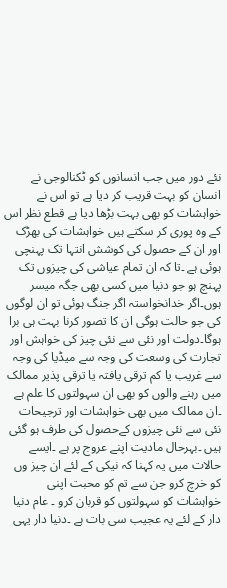نئے دور میں جب انسانوں کو ٹکنالوجی نے انسان کو بہت قریب کر دیا ہے تو اس نے خواہشات کو بھی بہت بڑھا دیا ہے قطع نظر اس کے وہ پوری کر سکتے ہیں خواہشات کی بھڑک اور ان کے حصول کی کوشش انتہا تک پہنچی ہوئی ہے ۔تا کہ ان تمام عیاشی کی چیزوں تک پہنچ ہو جو دنیا میں کسی بھی جگہ میسر ہوں۔اگر خدانخواستہ اگر جنگ ہوئی تو ان لوگوں کی جو حالت ہوگی ان کا تصور کرنا بہت ہی برا ہوگا۔دولت اور نئی سے نئی چیز کی خواہش اور تجارت کی وسعت کی وجہ سے میڈیا کی وجہ سے غریب یا کم ترقی یافتہ یا ترقی پذیر ممالک میں رہنے والوں کو بھی ان سہولتوں کا علم ہے ۔ان ممالک میں بھی خواہشات اور ترجیحات نئی سے نئی چیزوں کےحصول کی طرف ہو گئی ہیں ۔بہرحال مادیت اپنے عروج پر ہے ۔ایسے حالات میں یہ کہنا کہ نیکی کے لئے ان چیز وں کو خرچ کرو جن سے تم کو محبت اپنی خواہشات کو سہولتوں کو قربان کرو ۔ عام دنیا دار کے لئے یہ عجیب سی بات ہے ۔دنیا دار یہی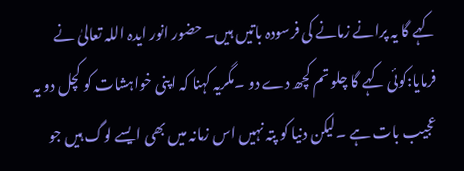کہے گا یہ پرانے زمانے کی فرسودہ باتیں ہیں۔ حضور انور ایدہ اللہ تعالیٰ نے فرمایا:کوئی کہے گا چلو تم کچھ دے دو ۔مگریہ کہنا کہ اپنی خواہشات کو کچل دو یہ عجیب بات ہے ۔لیکن دنیا کو پتہ نہیں اس زمانہ میں بھی ایسے لوگ ہیں جو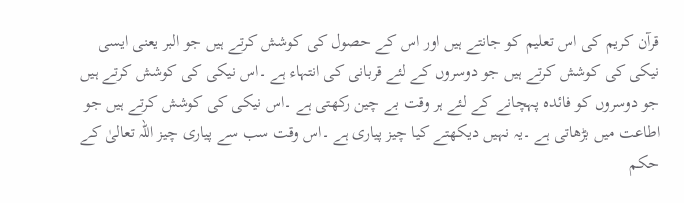قرآن کریم کی اس تعلیم کو جانتے ہیں اور اس کے حصول کی کوشش کرتے ہیں جو البر یعنی ایسی نیکی کی کوشش کرتے ہیں جو دوسروں کے لئے قربانی کی انتہاء ہے ۔اس نیکی کی کوشش کرتے ہیں جو دوسروں کو فائدہ پہچانے کے لئے ہر وقت بے چین رکھتی ہے ۔اس نیکی کی کوشش کرتے ہیں جو اطاعت میں بڑھاتی ہے ۔یہ نہیں دیکھتے کیا چیز پیاری ہے ۔اس وقت سب سے پیاری چیز اللہ تعالیٰ کے حکم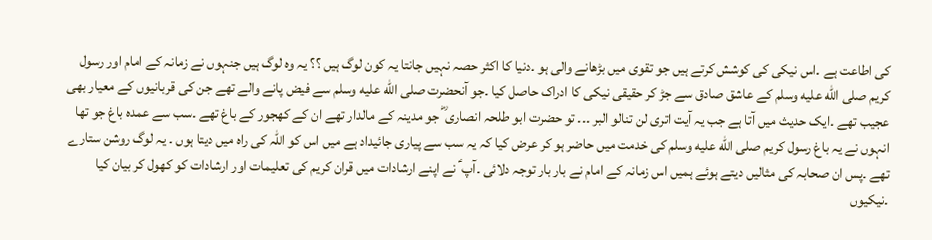کی اطاعت ہے ۔اس نیکی کی کوشش کرتے ہیں جو تقوی میں بڑھانے والی ہو ۔دنیا کا اکثر حصہ نہیں جانتا یہ کون لوگ ہیں ؟؟ یہ وہ لوگ ہیں جنہوں نے زمانہ کے امام اور رسول کریم صلى الله عليه وسلم کے عاشق صادق سے جڑ کر حقیقی نیکی کا ادراک حاصل کیا ۔جو آنحضرت صلى الله عليه وسلم سے فیض پانے والے تھے جن کی قربانیوں کے معیار بھی عجیب تھے ۔ایک حدیث میں آتا ہے جب یہ آیت اتری لن تنالو البر ۔۔۔ تو حضرت ابو طلحہ انصاری ؓ جو مدینہ کے مالدار تھے ان کے کھجور کے باغ تھے ۔سب سے عمدہ باغ جو تھا انہوں نے یہ باغ رسول کریم صلى الله عليه وسلم کی خدمت میں حاضر ہو کر عرض کیا کہ یہ سب سے پیاری جائیداد ہے میں اس کو اللہ کی راہ میں دیتا ہوں ۔ یہ لوگ روشن ستارے تھے ۔پس ان صحابہ کی مثالیں دیتے ہوئے ہمیں اس زمانہ کے امام نے بار بار توجہ دلائی ۔آپ ؑ نے اپنے ارشادات میں قران کریم کی تعلیمات اور ارشادات کو کھول کر بیان کیا ۔نیکیوں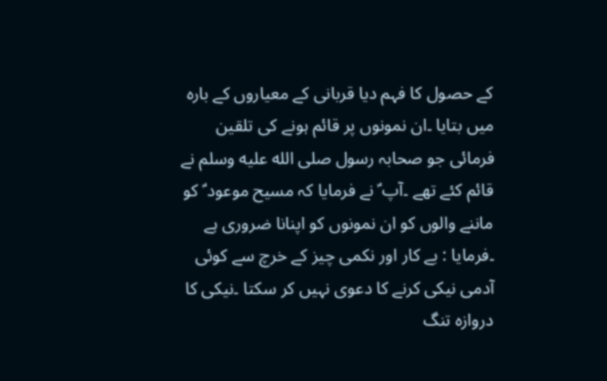کے حصول کا فہم دیا قربانی کے معیاروں کے بارہ میں بتایا ۔ان نمونوں پر قائم ہونے کی تلقین فرمائی جو صحابہ رسول صلى الله عليه وسلم نے قائم کئے تھے ۔آپ ؑ نے فرمایا کہ مسیح موعود ؑ کو ماننے والوں کو ان نمونوں کو اپنانا ضروری ہے ۔فرمایا : بے کار اور نکمی چیز کے خرچ سے کوئی آدمی نیکی کرنے کا دعوی نہیں کر سکتا ۔نیکی کا دروازہ تنگ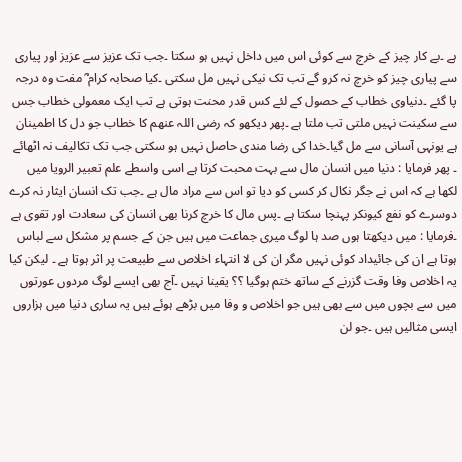ہے ۔بے کار چیز کے خرچ سے کوئی اس میں داخل نہیں ہو سکتا ۔جب تک عزیز سے عزیز اور پیاری سے پیاری چیز کو خرچ نہ کرو گے تب تک نیکی نہیں مل سکتی ۔کیا صحابہ کرام ؓ مفت وہ درجہ پا گئے ۔دنیاوی خطاب کے حصول کے لئے کس قدر محنت ہوتی ہے تب ایک معمولی خطاب جس سے سکینت نہیں ملتی تب ملتا ہے ۔پھر دیکھو کہ رضی اللہ عنھم کا خطاب جو دل کا اطمینان ہے یونہی آسانی سے مل گیا۔خدا کی رضا مندی حاصل نہیں ہو سکتی جب تک تکالیف نہ اٹھائے ۔ پھر فرمایا : دنیا میں انسان مال سے بہت محبت کرتا ہے اسی واسطے علم تعبیر الرویا میں لکھا ہے کہ اس نے جگر نکال کر کسی کو دیا تو اس سے مراد مال ہے ۔جب تک انسان ایثار نہ کرے دوسرے کو نفع کیونکر پہنچا سکتا ہے ۔پس مال کا خرچ کرنا بھی انسان کی سعادت اور تقوی ہے ۔فرمایا : میں دیکھتا ہوں صد ہا لوگ میری جماعت میں ہیں جن کے جسم پر مشکل سے لباس ہوتا ہے ان کی جائیداد کوئی نہیں مگر ان کی لا انتہاء اخلاص سے طبیعت پر اثر ہوتا ہے ۔ لیکن کیا یہ اخلاص وفا وقت گزرنے کے ساتھ ختم ہوگیا ؟؟ یقینا نہیں ۔آج بھی ایسے لوگ مردوں عورتوں میں سے بچوں میں سے بھی ہیں جو اخلاص و وفا میں بڑھے ہوئے ہیں یہ ساری دنیا میں ہزاروں ایسی مثالیں ہیں ۔جو لن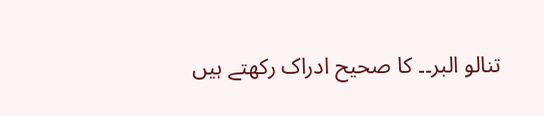تنالو البر۔۔ کا صحیح ادراک رکھتے ہیں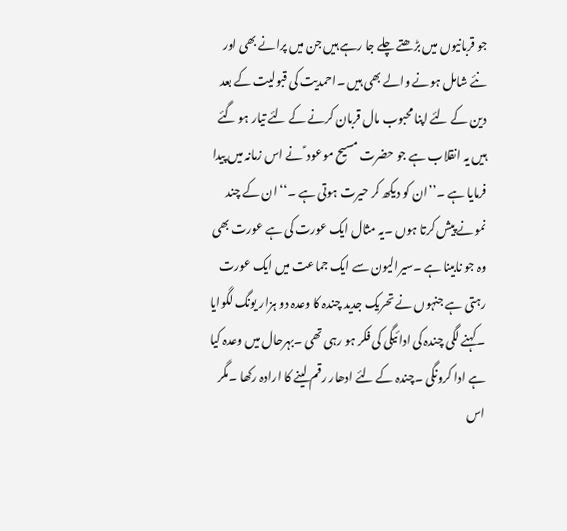جو قربانیوں میں بڑھتے چلے جا رہے ہیں جن میں پرانے بھی اور نئے شامل ہونے والے بھی ہیں ۔احمدیت کی قبولیت کے بعد دین کے لئے اپنا محبوب مال قربان کرنے کے لئے تیار ہو گئے ہیں یہ انقلاب ہے جو حضرت مسیح موعود ؑ نے اس زمانہ میں پیدا فرمایا ہے ۔’’ان کو دیکھ کر حیرت ہوتی ہے ۔‘‘ ان کے چند نمونے پیش کرتا ہوں ۔یہ مثال ایک عورت کی ہے عورت بھی وہ جو نابینا ہے ۔سیرالیون سے ایک جماعت میں ایک عورت رہتی ہے جنہوں نے تحریک جدید چندہ کا وعدہ دو ہزار یونگ لگوایا ۔کہنے لگی چندہ کی ادائیگی کی فکر ہو رہی تھی ۔بہرحال میں وعدہ کیا ہے ادا کرونگی ۔چندہ کے لئے ادھار رقم لینے کا ارادہ رکھا ۔مگر اس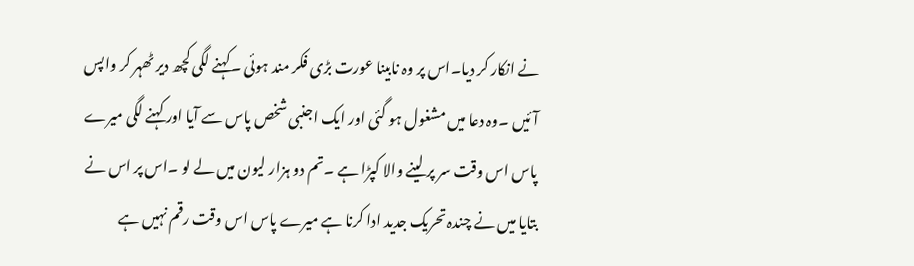نے انکار کر دیا۔اس پر وہ نابینا عورت بڑی فکر مند ہوئی ۔کہنے لگی کچھ دیر ٹھہر کر واپس آئیں ۔وہ دعا میں مشغول ہو گئی اور ایک اجنبی شخص پاس سے آیا اور کہنے لگی میرے پاس اس وقت سر پر لینے والا کپڑا ہے ۔تم دو ہزار لیون میں لے لو ۔اس پر اس نے بتایا میں نے چندہ تحریک جدید ادا کرنا ہے میرے پاس اس وقت رقم نہیں ہے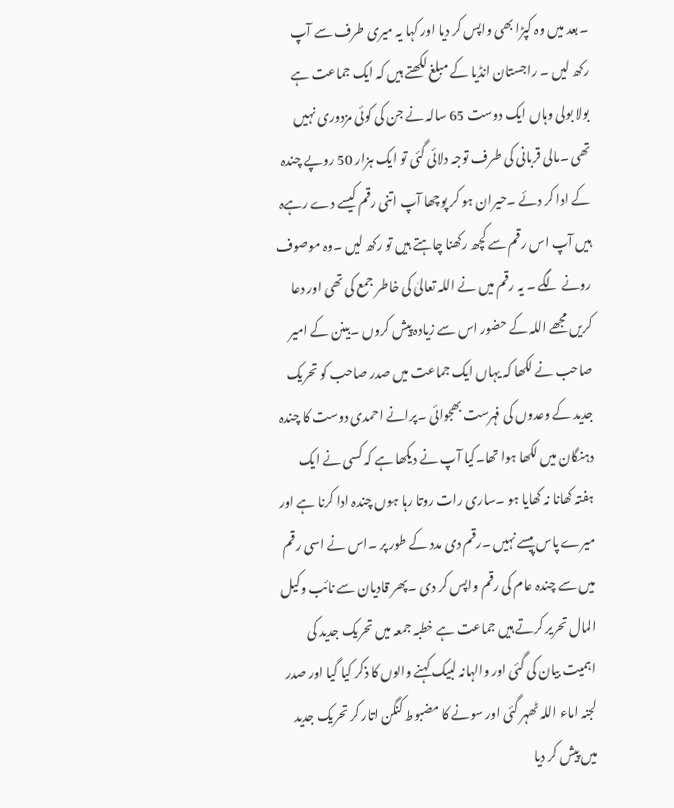۔بعد میں وہ کپڑا بھی واپس کر دیا اور کہا یہ میری طرف سے آپ رکھ لیں ۔ راجستان انڈیا کے مبلغ لکھتے ہیں کہ ایک جماعت ہے بولا بولی وہاں ایک دوست 65 سالہ نے جن کی کوئی مزدوری نہیں تھی ۔مالی قربانی کی طرف توجہ دلائی گئی تو ایک ہزار 50 روپے چندہ کے ادا کر دئے ۔حیران ہو کر پوچھا آپ اتنی رقم کیسے دے رہےہ ہیں آپ اس رقم سے کچھ رکھنا چاہتے ہیں تو رکھ لیں ۔وہ موصوف رونے لگے ۔ یہ رقم میں نے اللہ تعالیٰ کی خاطر جمع کی تھی اور دعا کریں مجھے اللہ کے حضور اس سے زیادہ پیش کروں ۔بینن کے امیر صاحب نے لکھا کہ یہاں ایک جماعت میں صدر صاحب کو تحریک جدید کے وعدوں کی فہرست بھجوائی ۔پرانے احمدی دوست کا چندہ دہنگان میں لکھا ہوا تھا۔کیا آپ نے دیکھا ہے کہ کسی نے ایک ہفتہ کھانا نہ کھایا ہو ۔ساری رات روتا رہا ہوں چندہ ادا کرنا ہے اور میرے پاس پیسے نہیں ۔رقم دی مدد کے طور پر ۔اس نے اسی رقم میں سے چندہ عام کی رقم واپس کر دی ۔پھر قادیان سے نائب وکیل المال تحریر کرتے ہیں جماعت ہے خطبہ جمعہ میں تحریک جدید کی اہمیت بیان کی گئی اور والہانہ لبیک کہنے والوں کا ذکر کیا گیا اور صدر لجنہ اماء اللہ ٹھہر گئی اور سونے کا مضبوط کنگن اتار کر تحریک جدید میں پیش کر دیا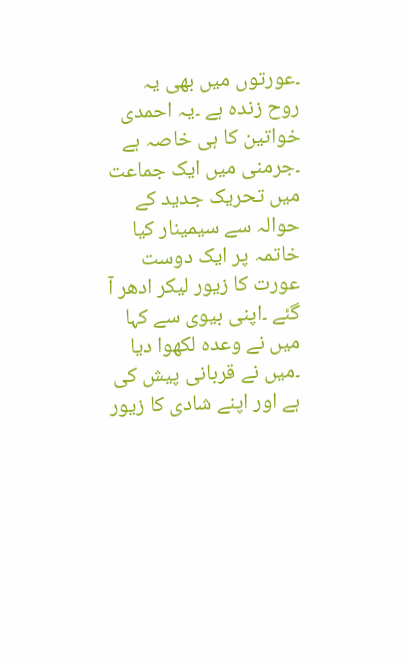۔عورتوں میں بھی یہ روح زندہ ہے ۔یہ احمدی خواتین کا ہی خاصہ ہے ۔جرمنی میں ایک جماعت میں تحریک جدید کے حوالہ سے سیمینار کیا خاتمہ پر ایک دوست عورت کا زیور لیکر ادھر آ گئے ۔اپنی بیوی سے کہا میں نے وعدہ لکھوا دیا ۔میں نے قربانی پیش کی ہے اور اپنے شادی کا زیور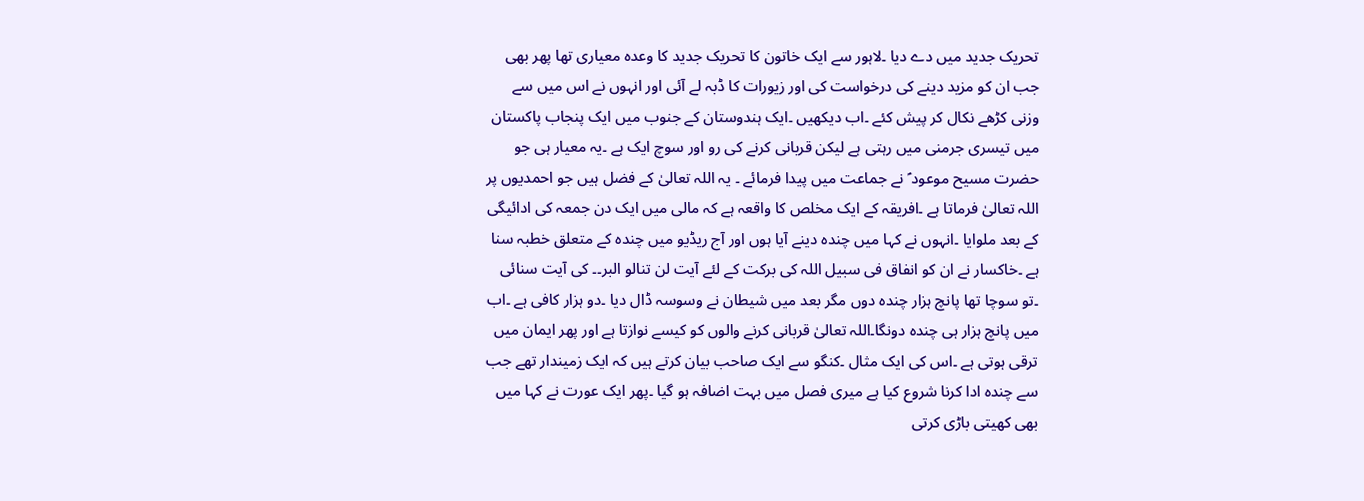تحریک جدید میں دے دیا ۔لاہور سے ایک خاتون کا تحریک جدید کا وعدہ معیاری تھا پھر بھی جب ان کو مزید دینے کی درخواست کی اور زیورات کا ڈبہ لے آئی اور انہوں نے اس میں سے وزنی کڑھے نکال کر پیش کئے ۔اب دیکھیں ۔ایک ہندوستان کے جنوب میں ایک پنجاب پاکستان میں تیسری جرمنی میں رہتی ہے لیکن قربانی کرنے کی رو اور سوچ ایک ہے ۔یہ معیار ہی جو حضرت مسیح موعود ؑ نے جماعت میں پیدا فرمائے ۔ یہ اللہ تعالیٰ کے فضل ہیں جو احمدیوں پر اللہ تعالیٰ فرماتا ہے ۔افریقہ کے ایک مخلص کا واقعہ ہے کہ مالی میں ایک دن جمعہ کی ادائیگی کے بعد ملوایا ۔انہوں نے کہا میں چندہ دینے آیا ہوں اور آج ریڈیو میں چندہ کے متعلق خطبہ سنا ہے ۔خاکسار نے ان کو انفاق فی سبیل اللہ کی برکت کے لئے آیت لن تنالو البر۔۔ کی آیت سنائی ۔تو سوچا تھا پانچ ہزار چندہ دوں مگر بعد میں شیطان نے وسوسہ ڈال دیا ۔دو ہزار کافی ہے ۔اب میں پانچ ہزار ہی چندہ دونگا۔اللہ تعالیٰ قربانی کرنے والوں کو کیسے نوازتا ہے اور پھر ایمان میں ترقی ہوتی ہے ۔اس کی ایک مثال ۔کنگو سے ایک صاحب بیان کرتے ہیں کہ ایک زمیندار تھے جب سے چندہ ادا کرنا شروع کیا ہے میری فصل میں بہت اضافہ ہو گیا ۔پھر ایک عورت نے کہا میں بھی کھیتی باڑی کرتی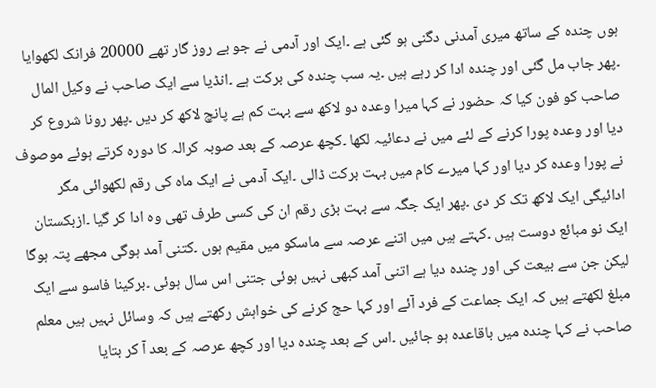ہوں چندہ کے ساتھ میری آمدنی دگنی ہو گئی ہے ۔ایک اور آدمی نے جو بے روز گار تھے 20000 فرانک لکھوایا ۔پھر جاب مل گئی اور چندہ ادا کر رہے ہیں ۔یہ سب چندہ کی برکت ہے ۔انڈیا سے ایک صاحب نے وکیل المال صاحب کو فون کیا کہ حضور نے کہا میرا وعدہ دو لاکھ سے بہت کم ہے پانچ لاکھ کر دیں ۔پھر رونا شروع کر دیا اور وعدہ پورا کرنے کے لئے میں نے دعائیہ لکھا ۔کچھ عرصہ کے بعد صوبہ کرالہ کا دورہ کرتے ہوئے موصوف نے پورا وعدہ کر دیا اور کہا میرے کام میں بہت برکت ڈالی ۔ایک آدمی نے ایک ماہ کی رقم لکھوائی مگر ادائیگی ایک لاکھ تک کر دی ۔پھر ایک جگہ سے بہت بڑی رقم ان کی کسی طرف تھی وہ ادا کر گیا ۔ازبکستان ایک نو مبائع دوست ہیں ۔کہتے ہیں میں اتنے عرصہ سے ماسکو میں مقیم ہوں ۔کتنی آمد ہوگی مجھے پتہ ہوگا لیکن جن سے بیعت کی اور چندہ دیا ہے اتنی آمد کبھی نہیں ہوئی جتنی اس سال ہوئی ۔برکینا فاسو سے ایک مبلغ لکھتے ہیں کہ ایک جماعت کے فرد آئے اور کہا حج کرنے کی خواہش رکھتے ہیں کہ وسائل نہیں ہیں معلم صاحب نے کہا چندہ میں باقاعدہ ہو جائیں ۔اس کے بعد چندہ دیا اور کچھ عرصہ کے بعد آ کر بتایا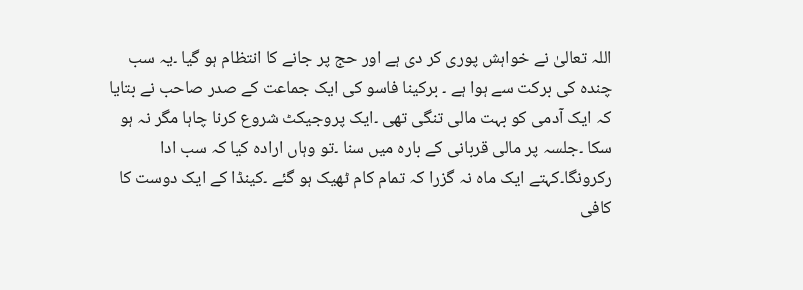اللہ تعالیٰ نے خواہش پوری کر دی ہے اور حج پر جانے کا انتظام ہو گیا ۔یہ سب چندہ کی برکت سے ہوا ہے ۔ برکینا فاسو کی ایک جماعت کے صدر صاحب نے بتایا کہ ایک آدمی کو بہت مالی تنگی تھی ۔ایک پروجیکٹ شروع کرنا چاہا مگر نہ ہو سکا ۔جلسہ پر مالی قربانی کے بارہ میں سنا ۔تو وہاں ارادہ کیا کہ سب ادا رکرونگا۔کہتے ایک ماہ نہ گزرا کہ تمام کام ٹھیک ہو گئے ۔کینڈا کے ایک دوست کا کافی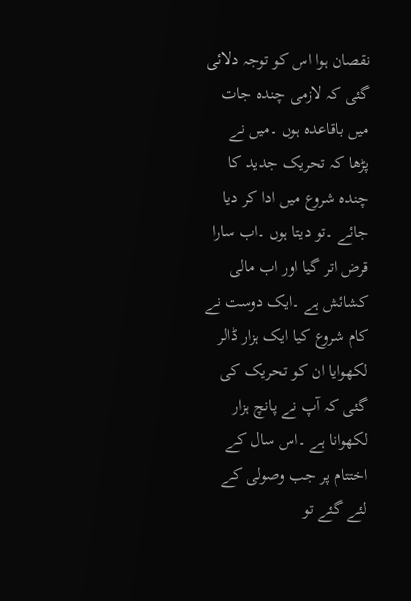نقصان ہوا اس کو توجہ دلائی گئی کہ لازمی چندہ جات میں باقاعدہ ہوں ۔میں نے پڑھا کہ تحریک جدید کا چندہ شروع میں ادا کر دیا جائے ۔تو دیتا ہوں ۔اب سارا قرض اتر گیا اور اب مالی کشائش ہے ۔ایک دوست نے کام شروع کیا ایک ہزار ڈالر لکھوایا ان کو تحریک کی گئی کہ آپ نے پانچ ہزار لکھوانا ہے ۔اس سال کے اختتام پر جب وصولی کے لئے گئے تو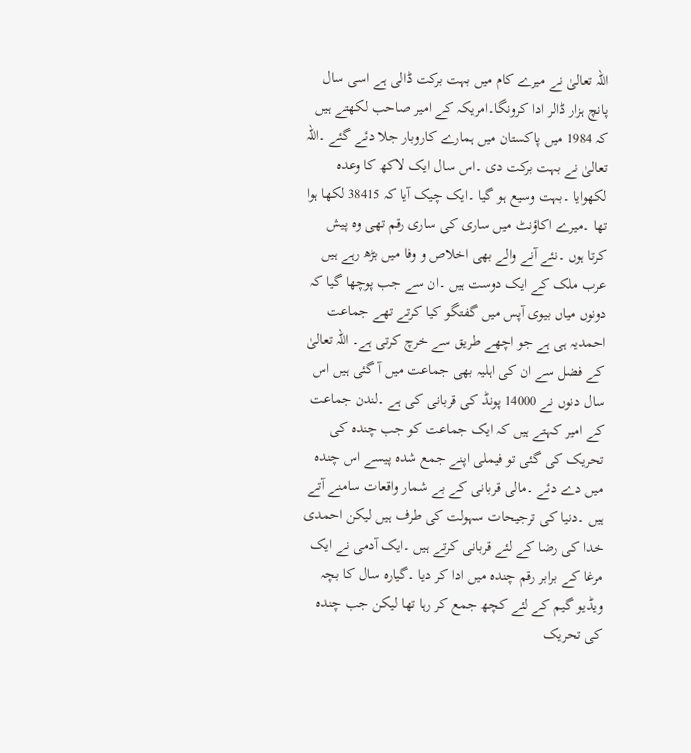اللہ تعالیٰ نے میرے کام میں بہت برکت ڈالی ہے اسی سال پانچ ہزار ڈالر ادا کرونگا۔امریکہ کے امیر صاحب لکھتے ہیں کہ 1984 میں پاکستان میں ہمارے کاروبار جلا دئے گئے ۔اللہ تعالیٰ نے بہت برکت دی ۔اس سال ایک لاکھ کا وعدہ لکھوایا ۔بہت وسیع ہو گیا ۔ایک چیک آیا کہ 38415 لکھا ہوا تھا ۔میرے اکاؤنٹ میں ساری کی ساری رقم تھی وہ پیش کرتا ہوں ۔نئے آنے والے بھی اخلاص و وفا میں بڑھ رہے ہیں عرب ملک کے ایک دوست ہیں ۔ان سے جب پوچھا گیا کہ دونوں میاں بیوی آپس میں گفتگو کیا کرتے تھے جماعت احمدیہ ہی ہے جو اچھے طریق سے خرچ کرتی ہے۔ اللہ تعالیٰ کے فضل سے ان کی اہلیہ بھی جماعت میں آ گئی ہیں اس سال دنوں نے 14000 پونڈ کی قربانی کی ہے ۔لندن جماعت کے امیر کہتے ہیں کہ ایک جماعت کو جب چندہ کی تحریک کی گئی تو فیملی اپنے جمع شدہ پیسے اس چندہ میں دے دئے ۔مالی قربانی کے بے شمار واقعات سامنے آتے ہیں ۔دنیا کی ترجیحات سہولت کی طرف ہیں لیکن احمدی خدا کی رضا کے لئے قربانی کرتے ہیں ۔ایک آدمی نے ایک مرغا کے برابر رقم چندہ میں ادا کر دیا ۔گیارہ سال کا بچہ ویڈیو گیم کے لئے کچھ جمع کر رہا تھا لیکن جب چندہ کی تحریک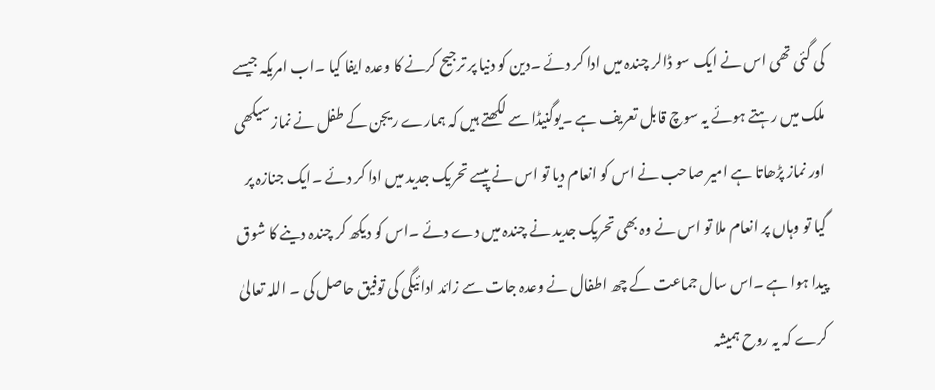کی گئی تھی اس نے ایک سو ڈالر چندہ میں ادا کر دئے ۔دین کو دنیا پر ترجیح کرنے کا وعدہ ایفا کیا ۔اب امریکہ جیسے ملک میں رہتے ہوئے یہ سوچ قابل تعریف ہے ۔یوگنیڈا سے لکھتے ہیں کہ ہمارے ریجن کے طفل نے نماز سیکھی اور نماز پڑھاتا ہے امیر صاحب نے اس کو انعام دیا تو اس نے پیسے تحریک جدید میں ادا کر دئے ۔ایک جنازہ پر گیا تو وہاں پر انعام ملا تو اس نے وہ بھی تحریک جدید نے چندہ میں دے دئے ۔اس کو دیکھ کر چندہ دینے کا شوق پیدا ہوا ہے ۔اس سال جماعت کے چھ اطفال نے وعدہ جات سے زائد ادائیگی کی توفیق حاصل کی ۔ اللہ تعالیٰ کرے کہ یہ روح ہمیشہ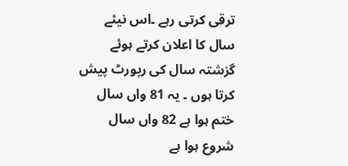ترقی کرتی رہے ۔اس نیئے سال کا اعلان کرتے ہوئے گزشتہ سال کی رپورٹ پیش کرتا ہوں ۔ یہ 81 واں سال ختم ہوا ہے 82 واں سال شروع ہوا ہے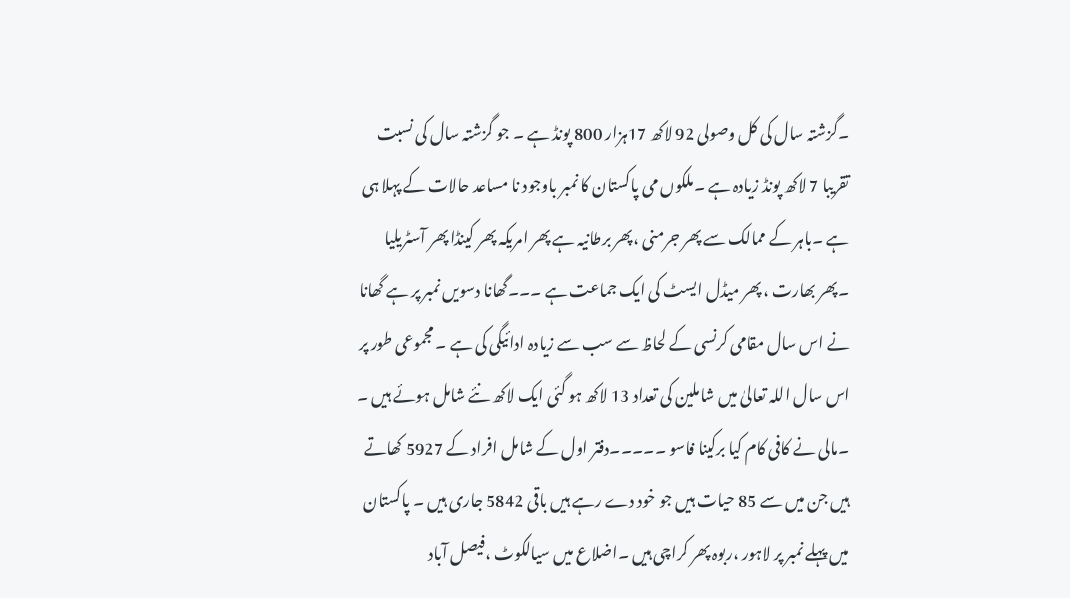۔گزشتہ سال کی کل وصولی 92 لاکھ 17ہزار 800 پونڈ ہے ۔ جو گزشتہ سال کی نسبت تقریبا 7 لاکھ پونڈ زیادہ ہے ۔ملکوں می پاکستان کا نمبر باوجود نا مساعد حالات کے پہلا ہی ہے ۔باہر کے ممالک سے پھر جرمنی ،پھر برطانیہ ہے پھر امریکہ پھر کینڈا پھر آسٹریلیا ۔پھر بھارت ، پھر میڈل ایسٹ کی ایک جماعت ہے ۔۔۔گھانا دسویں نمبر پر ہے گھانا نے اس سال مقامی کرنسی کے لحاظ سے سب سے زیادہ ادائیگی کی ہے ۔ مجموعی طور پر اس سال اللہ تعالیٰ میں شاملین کی تعداد 13 لاکھ ہو گئی ایک لاکھ نئے شامل ہوئے ہیں ۔ ۔مالی نے کافی کام کیا برکینا فاسو ۔۔۔۔۔دفتر اول کے شامل افراد کے 5927 کھاتے ہیں جن میں سے 85 حیات ہیں جو خود دے رہے ہیں باقی 5842 جاری ہیں ۔ پاکستان میں پہلے نمبر پر لاہور ،ربوہ پھر کراچی ہیں ۔اضلاع میں سیالکوٹ ،فیصل آباد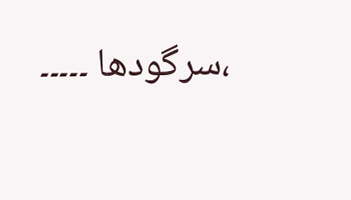،سرگودھا ۔۔۔۔۔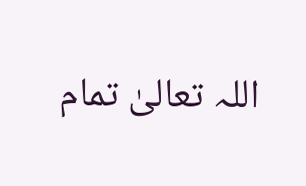اللہ تعالیٰ تمام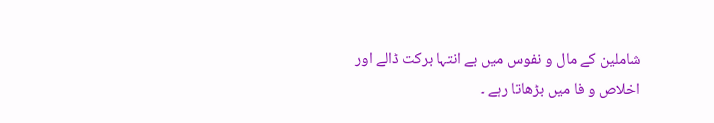شاملین کے مال و نفوس میں بے انتہا برکت ڈالے اور اخلاص و فا میں بڑھاتا رہے ۔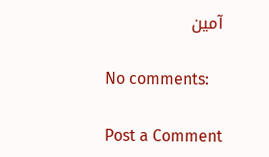آمین

No comments:

Post a Comment